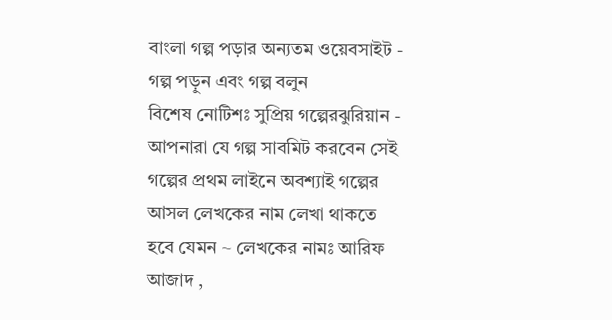বাংলা গল্প পড়ার অন্যতম ওয়েবসাইট - গল্প পড়ুন এবং গল্প বলুন
বিশেষ নোটিশঃ সুপ্রিয় গল্পেরঝুরিয়ান - আপনারা যে গল্প সাবমিট করবেন সেই গল্পের প্রথম লাইনে অবশ্যাই গল্পের আসল লেখকের নাম লেখা থাকতে হবে যেমন ~ লেখকের নামঃ আরিফ আজাদ ,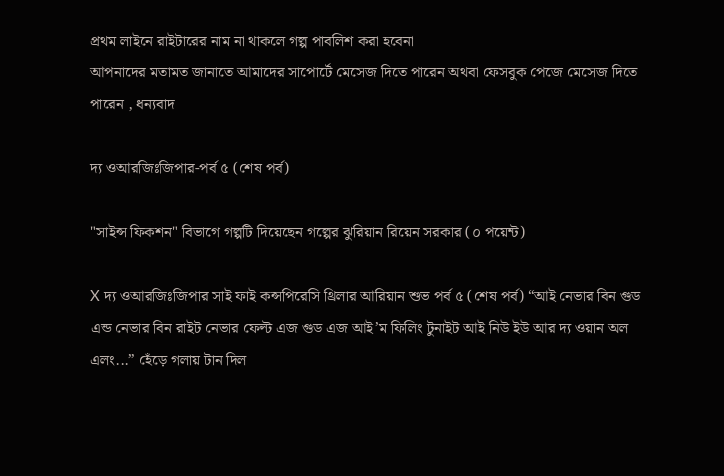প্রথম লাইনে রাইটারের নাম না থাকলে গল্প পাবলিশ করা হবেনা
আপনাদের মতামত জানাতে আমাদের সাপোর্টে মেসেজ দিতে পারেন অথবা ফেসবুক পেজে মেসেজ দিতে পারেন , ধন্যবাদ

দ্য ওআরজিঃজিপার-পর্ব ৫ (শেষ পর্ব)

"সাইন্স ফিকশন" বিভাগে গল্পটি দিয়েছেন গল্পের ঝুরিয়ান রিয়েন সরকার (০ পয়েন্ট)

X দ্য ওআরজিঃজিপার সাই ফাই কন্সপিরেসি থ্রিলার আরিয়ান শুভ পর্ব ৫ (শেষ পর্ব) “আই নেভার বিন গুড এন্ড নেভার বিন রাইট নেভার ফেল্ট এজ গুড এজ আই’ম ফিলিং টুনাইট আই নিউ ইউ আর দ্য ওয়ান অল এলং...” হেঁড়ে গলায় টান দিল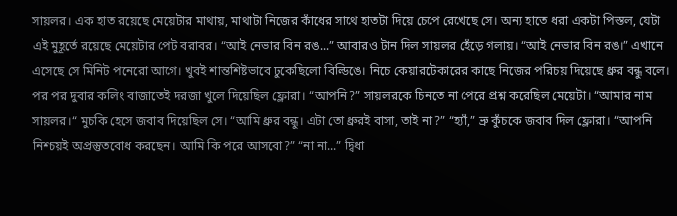সায়লর। এক হাত রয়েছে মেয়েটার মাথায়, মাথাটা নিজের কাঁধের সাথে হাতটা দিয়ে চেপে রেখেছে সে। অন্য হাতে ধরা একটা পিস্তল, যেটা এই মুহূর্তে রয়েছে মেয়েটার পেট বরাবর। “আই নেভার বিন রঙ...” আবারও টান দিল সায়লর হেঁড়ে গলায়। “আই নেভার বিন রঙ।” এখানে এসেছে সে মিনিট পনেরো আগে। খুবই শান্তশিষ্টভাবে ঢুকেছিলো বিল্ডিঙে। নিচে কেয়ারটেকারের কাছে নিজের পরিচয় দিয়েছে ধ্রুর বন্ধু বলে। পর পর দুবার কলিং বাজাতেই দরজা খুলে দিয়েছিল ফ্লোরা। “আপনি?” সায়লরকে চিনতে না পেরে প্রশ্ন করেছিল মেয়েটা। “আমার নাম সায়লর।“ মুচকি হেসে জবাব দিয়েছিল সে। “আমি ধ্রুর বন্ধু। এটা তো ধ্রুরই বাসা, তাই না?” “হ্যাঁ,” ভ্রু কুঁচকে জবাব দিল ফ্লোরা। “আপনি নিশ্চয়ই অপ্রস্তুতবোধ করছেন। আমি কি পরে আসবো?” “না না...” দ্বিধা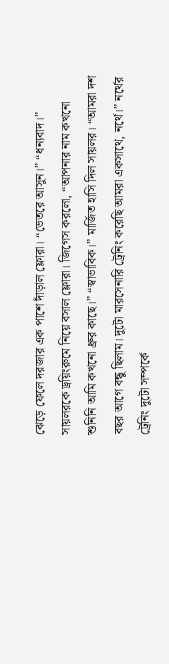ঝেড়ে ফেলে দরজার এক পাশে দাঁড়াল ফ্লোরা। “ভেতরে আসুন।” “ধন্যবাদ।” সায়লরকে ড্রয়িংরুমে নিয়ে বসাল ফ্লোরা। জিগেস করলো, “আপনার নাম কখনো শুনিনি আমি কখনো ধ্রুর কাছে।” “স্বাভাবিক।” মার্জিত হাসি দিল সায়লর। “আমরা দশ বছর আগে বন্ধু ছিলাম। দুটো মারসেনারি ট্রেনিং করেছি আমরা একসাথে, নর্থে।” নর্থের ট্রেনিং দুটো সম্পর্কে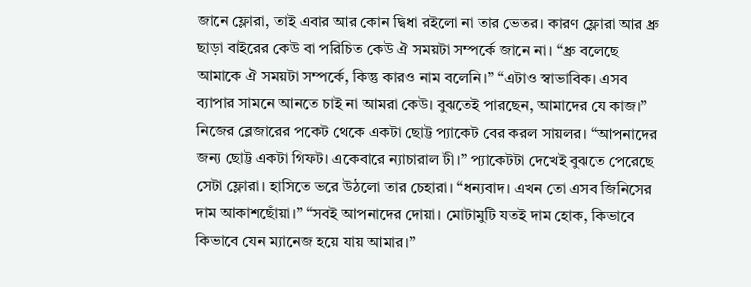জানে ফ্লোরা, তাই এবার আর কোন দ্বিধা রইলো না তার ভেতর। কারণ ফ্লোরা আর ধ্রু ছাড়া বাইরের কেউ বা পরিচিত কেউ ঐ সময়টা সম্পর্কে জানে না। “ধ্রু বলেছে আমাকে ঐ সময়টা সম্পর্কে, কিন্তু কারও নাম বলেনি।” “এটাও স্বাভাবিক। এসব ব্যাপার সামনে আনতে চাই না আমরা কেউ। বুঝতেই পারছেন, আমাদের যে কাজ।” নিজের ব্লেজারের পকেট থেকে একটা ছোট্ট প্যাকেট বের করল সায়লর। “আপনাদের জন্য ছোট্ট একটা গিফট। একেবারে ন্যাচারাল টী।” প্যাকেটটা দেখেই বুঝতে পেরেছে সেটা ফ্লোরা। হাসিতে ভরে উঠলো তার চেহারা। “ধন্যবাদ। এখন তো এসব জিনিসের দাম আকাশছোঁয়া।” “সবই আপনাদের দোয়া। মোটামুটি যতই দাম হোক, কিভাবে কিভাবে যেন ম্যানেজ হয়ে যায় আমার।”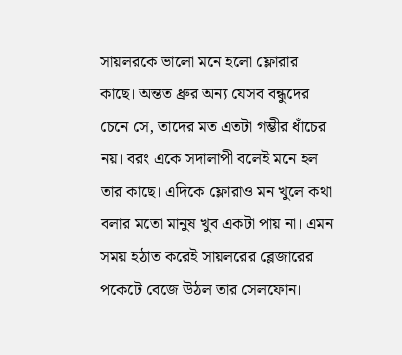সায়লরকে ভালো মনে হলো ফ্লোরার কাছে। অন্তত ধ্রুর অন্য যেসব বন্ধুদের চেনে সে, তাদের মত এতটা গম্ভীর ধাঁচের নয়। বরং একে সদালাপী বলেই মনে হল তার কাছে। এদিকে ফ্লোরাও মন খুলে কথা বলার মতো মানুষ খুব একটা পায় না। এমন সময় হঠাত করেই সায়লরের ব্লেজারের পকেটে বেজে উঠল তার সেলফোন।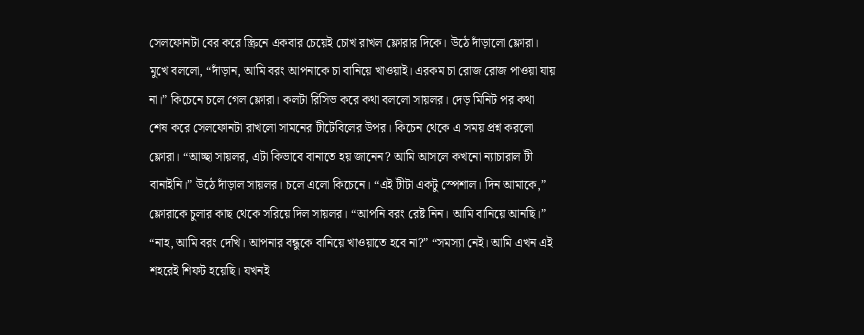সেলফোনটা বের করে স্ক্রিনে একবার চেয়েই চোখ রাখল ফ্লোরার দিকে। উঠে দাঁড়ালো ফ্লোরা। মুখে বললো, “দাঁড়ান, আমি বরং আপনাকে চা বানিয়ে খাওয়াই। এরকম চা রোজ রোজ পাওয়া যায় না।” কিচেনে চলে গেল ফ্লোরা। কলটা রিসিভ করে কথা বললো সায়লর। দেড় মিনিট পর কথা শেষ করে সেলফোনটা রাখলো সামনের টীটেবিলের উপর। কিচেন থেকে এ সময় প্রশ্ন করলো ফ্লোরা। “আচ্ছা সায়লর, এটা কিভাবে বানাতে হয় জানেন? আমি আসলে কখনো ন্যাচারাল টী বানাইনি।” উঠে দাঁড়াল সায়লর। চলে এলো কিচেনে। “এই টীটা একটু স্পেশাল। দিন আমাকে,” ফ্লোরাকে চুলার কাছ থেকে সরিয়ে দিল সায়লর। “আপনি বরং রেষ্ট নিন। আমি বানিয়ে আনছি।” “নাহ, আমি বরং দেখি। আপনার বন্ধুকে বানিয়ে খাওয়াতে হবে না?” “সমস্যা নেই। আমি এখন এই শহরেই শিফট হয়েছি। যখনই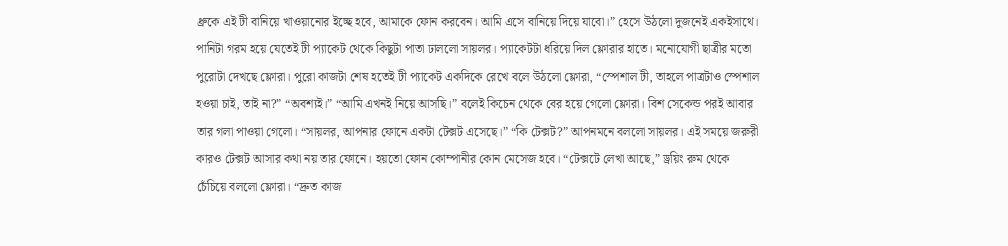ধ্রুকে এই টী বানিয়ে খাওয়ানোর ইচ্ছে হবে, আমাকে ফোন করবেন। আমি এসে বানিয়ে দিয়ে যাবো।” হেসে উঠলো দুজনেই একইসাথে। পানিটা গরম হয়ে যেতেই টী প্যাকেট থেকে কিছুটা পাতা ঢাললো সায়লর। প্যাকেটটা ধরিয়ে দিল ফ্লোরার হাতে। মনোযোগী ছাত্রীর মতো পুরোটা দেখছে ফ্লোরা। পুরো কাজটা শেষ হতেই টী প্যাকেট একদিকে রেখে বলে উঠলো ফ্লোরা, “স্পেশাল টী, তাহলে পাত্রটাও স্পেশাল হওয়া চাই, তাই না?” “অবশ্যই।” “আমি এখনই নিয়ে আসছি।” বলেই কিচেন থেকে বের হয়ে গেলো ফ্লোরা। বিশ সেকেন্ড পরই আবার তার গলা পাওয়া গেলো। “সায়লর, আপনার ফোনে একটা টেক্সট এসেছে।” “কি টেক্সট?” আপনমনে বললো সায়লর। এই সময়ে জরুরী কারও টেক্সট আসার কথা নয় তার ফোনে। হয়তো ফোন কোম্পানীর কোন মেসেজ হবে। “টেক্সটে লেখা আছে,” ড্রয়িং রুম থেকে চেঁচিয়ে বললো ফ্লোরা। “দ্রুত কাজ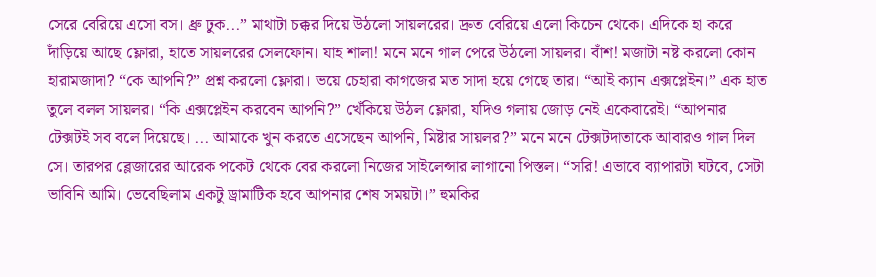সেরে বেরিয়ে এসো বস। ধ্রু ঢুক...” মাথাটা চক্কর দিয়ে উঠলো সায়লরের। দ্রুত বেরিয়ে এলো কিচেন থেকে। এদিকে হা করে দাঁড়িয়ে আছে ফ্লোরা, হাতে সায়লরের সেলফোন। যাহ শালা! মনে মনে গাল পেরে উঠলো সায়লর। বাঁশ! মজাটা নষ্ট করলো কোন হারামজাদা? “কে আপনি?” প্রশ্ন করলো ফ্লোরা। ভয়ে চেহারা কাগজের মত সাদা হয়ে গেছে তার। “আই ক্যান এক্সপ্লেইন।” এক হাত তুলে বলল সায়লর। “কি এক্সপ্লেইন করবেন আপনি?” খেঁকিয়ে উঠল ফ্লোরা, যদিও গলায় জোড় নেই একেবারেই। “আপনার টেক্সটই সব বলে দিয়েছে। ... আমাকে খুন করতে এসেছেন আপনি, মিষ্টার সায়লর?” মনে মনে টেক্সটদাতাকে আবারও গাল দিল সে। তারপর ব্লেজারের আরেক পকেট থেকে বের করলো নিজের সাইলেন্সার লাগানো পিস্তল। “সরি! এভাবে ব্যাপারটা ঘটবে, সেটা ভাবিনি আমি। ভেবেছিলাম একটু ড্রামাটিক হবে আপনার শেষ সময়টা।” হুমকির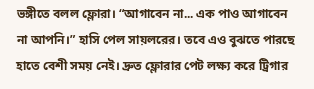ভঙ্গীতে বলল ফ্লোরা। “আগাবেন না... এক পাও আগাবেন না আপনি।” হাসি পেল সায়লরের। তবে এও বুঝতে পারছে হাতে বেশী সময় নেই। দ্রুত ফ্লোরার পেট লক্ষ্য করে ট্রিগার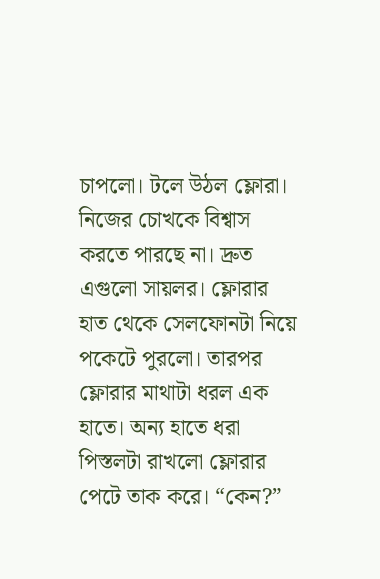চাপলো। টলে উঠল ফ্লোরা। নিজের চোখকে বিশ্বাস করতে পারছে না। দ্রুত এগুলো সায়লর। ফ্লোরার হাত থেকে সেলফোনটা নিয়ে পকেটে পুরলো। তারপর ফ্লোরার মাথাটা ধরল এক হাতে। অন্য হাতে ধরা পিস্তলটা রাখলো ফ্লোরার পেটে তাক করে। “কেন?”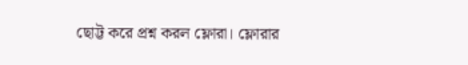ছোট্ট করে প্রশ্ন করল ফ্লোরা। ফ্লোরার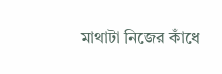মাথাটা নিজের কাঁধে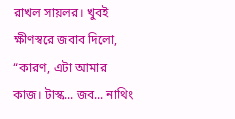রাখল সায়লর। খুবই ক্ষীণস্বরে জবাব দিলো, “কারণ, এটা আমার কাজ। টাস্ক... জব... নাথিং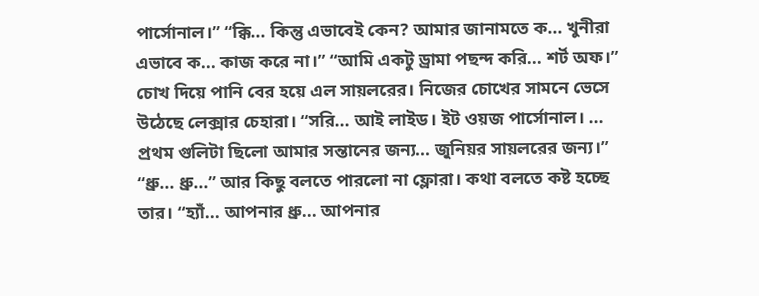পার্সোনাল।” “ক্কি... কিন্তু এভাবেই কেন? আমার জানামতে ক... খুনীরা এভাবে ক... কাজ করে না।” “আমি একটু ড্রামা পছন্দ করি... শর্ট অফ।” চোখ দিয়ে পানি বের হয়ে এল সায়লরের। নিজের চোখের সামনে ভেসে উঠেছে লেক্সার চেহারা। “সরি... আই লাইড। ইট ওয়জ পার্সোনাল। ... প্রথম গুলিটা ছিলো আমার সন্তানের জন্য... জুনিয়র সায়লরের জন্য।” “ধ্রু... ধ্রু...” আর কিছু বলতে পারলো না ফ্লোরা। কথা বলতে কষ্ট হচ্ছে তার। “হ্যাঁ... আপনার ধ্রু... আপনার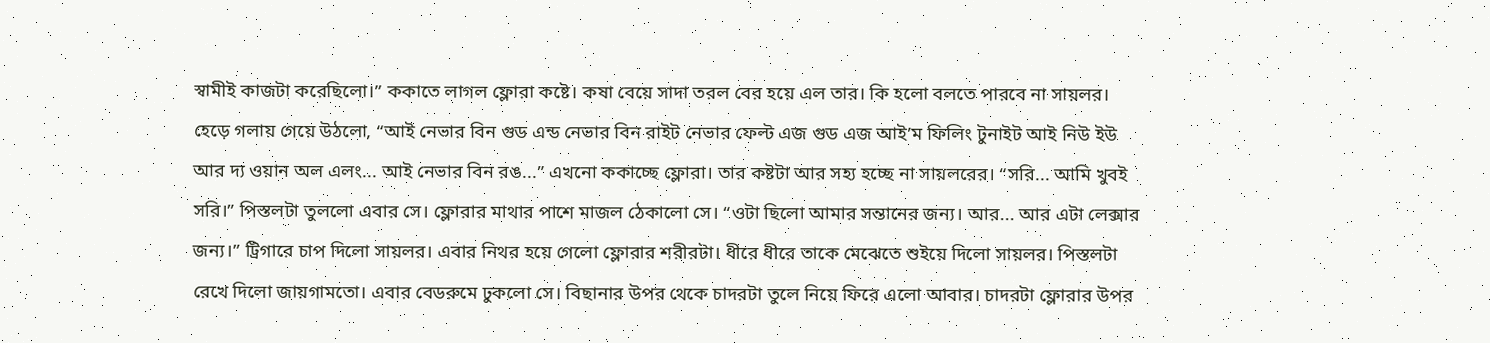স্বামীই কাজটা করেছিলো।” ককাতে লাগল ফ্লোরা কষ্টে। কষা বেয়ে সাদা তরল বের হয়ে এল তার। কি হলো বলতে পারবে না সায়লর। হেড়ে গলায় গেয়ে উঠলো, “আই নেভার বিন গুড এন্ড নেভার বিন রাইট নেভার ফেল্ট এজ গুড এজ আই’ম ফিলিং টুনাইট আই নিউ ইউ আর দ্য ওয়ান অল এলং... আই নেভার বিন রঙ...” এখনো ককাচ্ছে ফ্লোরা। তার কষ্টটা আর সহ্য হচ্ছে না সায়লরের। “সরি... আমি খুবই সরি।” পিস্তলটা তুললো এবার সে। ফ্লোরার মাথার পাশে মাজল ঠেকালো সে। “ওটা ছিলো আমার সন্তানের জন্য। আর... আর এটা লেক্সার জন্য।” ট্রিগারে চাপ দিলো সায়লর। এবার নিথর হয়ে গেলো ফ্লোরার শরীরটা। ধীরে ধীরে তাকে মেঝেতে শুইয়ে দিলো সায়লর। পিস্তলটা রেখে দিলো জায়গামতো। এবার বেডরুমে ঢুকলো সে। বিছানার উপর থেকে চাদরটা তুলে নিয়ে ফিরে এলো আবার। চাদরটা ফ্লোরার উপর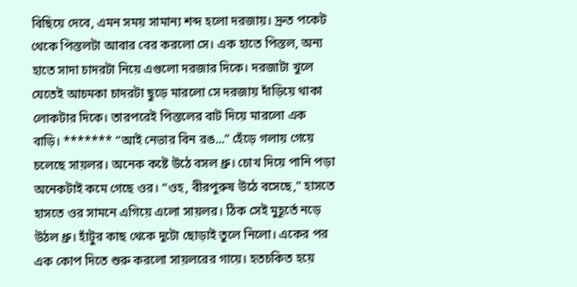বিছিয়ে দেবে, এমন সময় সামান্য শব্দ হলো দরজায়। দ্রুত পকেট থেকে পিস্তলটা আবার বের করলো সে। এক হাতে পিস্তল, অন্য হাতে সাদা চাদরটা নিয়ে এগুলো দরজার দিকে। দরজাটা খুলে যেতেই আচমকা চাদরটা ছুড়ে মারলো সে দরজায় দাঁড়িয়ে থাকা লোকটার দিকে। তারপরেই পিস্তলের বাট দিয়ে মারলো এক বাড়ি। ******* “আই নেভার বিন রঙ...” হেঁড়ে গলায় গেয়ে চলেছে সায়লর। অনেক কষ্টে উঠে বসল ধ্রু। চোখ দিয়ে পানি পড়া অনেকটাই কমে গেছে ওর। “ওহ, বীরপুরুষ উঠে বসেছে,” হাসতে হাসতে ওর সামনে এগিয়ে এলো সায়লর। ঠিক সেই মুহূর্তে নড়ে উঠল ধ্রু। হাঁটুর কাছ থেকে দুটো ছোড়াই তুলে নিলো। একের পর এক কোপ দিতে শুরু করলো সায়লরের গায়ে। হতচকিত হয়ে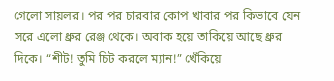গেলো সায়লর। পর পর চারবার কোপ খাবার পর কিভাবে যেন সরে এলো ধ্রুর রেঞ্জ থেকে। অবাক হয়ে তাকিয়ে আছে ধ্রুর দিকে। “শীট! তুমি চিট করলে ম্যান!” খেঁকিয়ে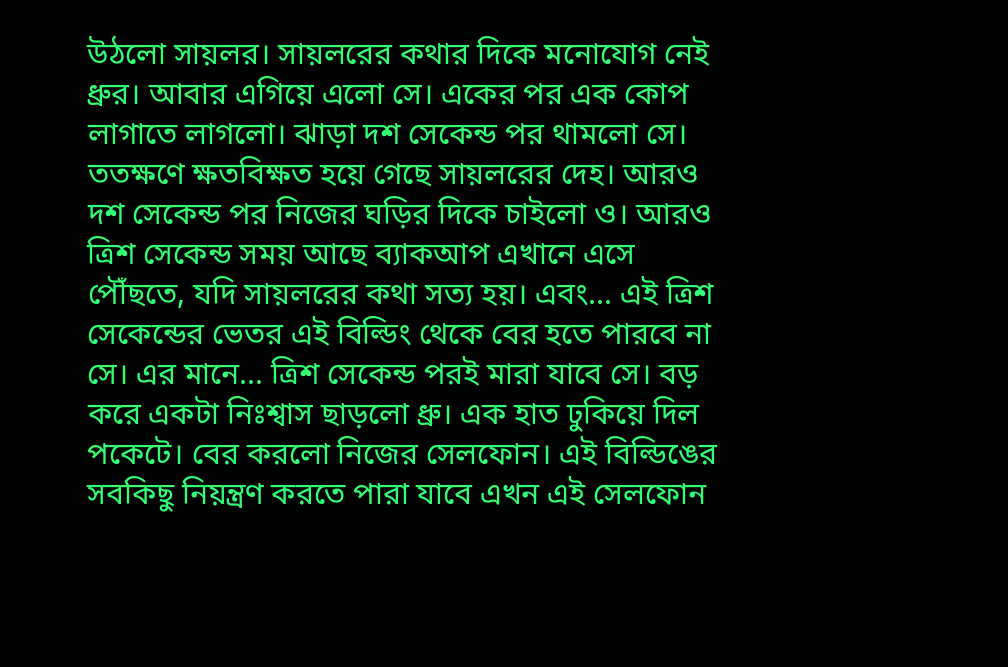উঠলো সায়লর। সায়লরের কথার দিকে মনোযোগ নেই ধ্রুর। আবার এগিয়ে এলো সে। একের পর এক কোপ লাগাতে লাগলো। ঝাড়া দশ সেকেন্ড পর থামলো সে। ততক্ষণে ক্ষতবিক্ষত হয়ে গেছে সায়লরের দেহ। আরও দশ সেকেন্ড পর নিজের ঘড়ির দিকে চাইলো ও। আরও ত্রিশ সেকেন্ড সময় আছে ব্যাকআপ এখানে এসে পৌঁছতে, যদি সায়লরের কথা সত্য হয়। এবং... এই ত্রিশ সেকেন্ডের ভেতর এই বিল্ডিং থেকে বের হতে পারবে না সে। এর মানে... ত্রিশ সেকেন্ড পরই মারা যাবে সে। বড় করে একটা নিঃশ্বাস ছাড়লো ধ্রু। এক হাত ঢুকিয়ে দিল পকেটে। বের করলো নিজের সেলফোন। এই বিল্ডিঙের সবকিছু নিয়ন্ত্রণ করতে পারা যাবে এখন এই সেলফোন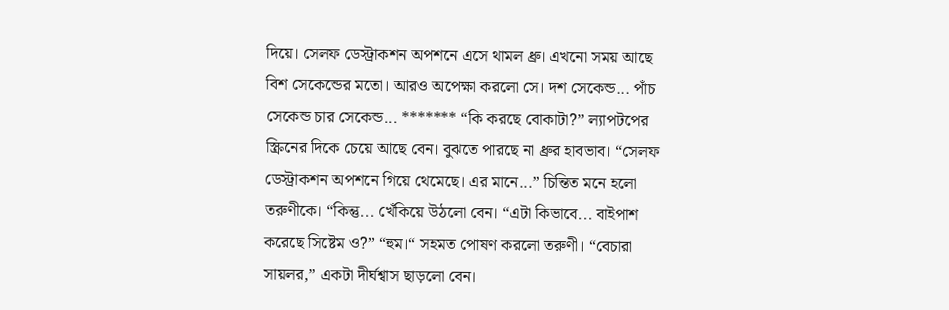দিয়ে। সেলফ ডেস্ট্রাকশন অপশনে এসে থামল ধ্রু। এখনো সময় আছে বিশ সেকেন্ডের মতো। আরও অপেক্ষা করলো সে। দশ সেকেন্ড... পাঁচ সেকেন্ড চার সেকেন্ড... ******* “কি করছে বোকাটা?” ল্যাপটপের স্ক্রিনের দিকে চেয়ে আছে বেন। বুঝতে পারছে না ধ্রুর হাবভাব। “সেলফ ডেস্ট্রাকশন অপশনে গিয়ে থেমেছে। এর মানে...” চিন্তিত মনে হলো তরুণীকে। “কিন্তু... খেঁকিয়ে উঠলো বেন। “এটা কিভাবে... বাইপাশ করেছে সিষ্টেম ও?” “হুম।“ সহমত পোষণ করলো তরুণী। “বেচারা সায়লর,” একটা দীর্ঘশ্বাস ছাড়লো বেন।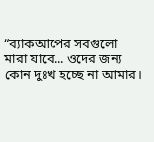“ব্যাকআপের সবগুলো মারা যাবে... ওদের জন্য কোন দুঃখ হচ্ছে না আমার।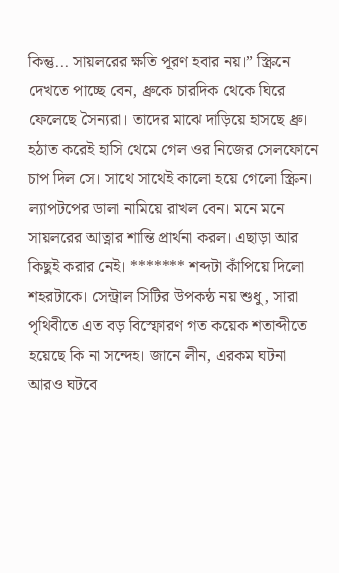কিন্তু... সায়লরের ক্ষতি পূরণ হবার নয়।” স্ক্রিনে দেখতে পাচ্ছে বেন, ধ্রুকে চারদিক থেকে ঘিরে ফেলেছে সৈন্যরা। তাদের মাঝে দাড়িয়ে হাসছে ধ্রু। হঠাত করেই হাসি থেমে গেল ওর নিজের সেলফোনে চাপ দিল সে। সাথে সাথেই কালো হয়ে গেলো স্ক্রিন। ল্যাপটপের ডালা নামিয়ে রাখল বেন। মনে মনে সায়লরের আত্নার শান্তি প্রার্থনা করল। এছাড়া আর কিছুই করার নেই। ******* শব্দটা কাঁপিয়ে দিলো শহরটাকে। সেন্ট্রাল সিটির উপকন্ঠ নয় শুধু, সারা পৃথিবীতে এত বড় বিস্ফোরণ গত কয়েক শতাব্দীতে হয়েছে কি না সন্দেহ। জানে লীন, এরকম ঘটনা আরও ঘটবে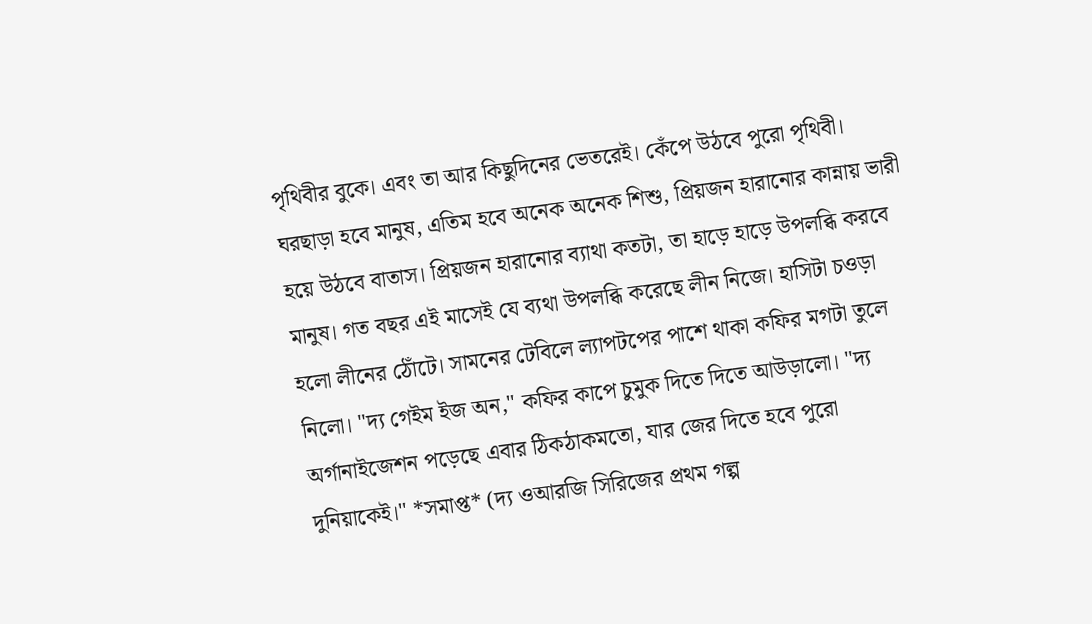পৃথিবীর বুকে। এবং তা আর কিছুদিনের ভেতরেই। কেঁপে উঠবে পুরো পৃথিবী। ঘরছাড়া হবে মানুষ, এতিম হবে অনেক অনেক শিশু, প্রিয়জন হারানোর কান্নায় ভারী হয়ে উঠবে বাতাস। প্রিয়জন হারানোর ব্যাথা কতটা, তা হাড়ে হাড়ে উপলব্ধি করবে মানুষ। গত বছর এই মাসেই যে ব্যথা উপলব্ধি করেছে লীন নিজে। হাসিটা চওড়া হলো লীনের ঠোঁটে। সামনের টেবিলে ল্যাপটপের পাশে থাকা কফির মগটা তুলে নিলো। "দ্য গেইম ইজ অন," কফির কাপে চুমুক দিতে দিতে আউড়ালো। "দ্য অর্গানাইজেশন পড়েছে এবার ঠিকঠাকমতো, যার জের দিতে হবে পুরো দুনিয়াকেই।" *সমাপ্ত* (দ্য ওআরজি সিরিজের প্রথম গল্প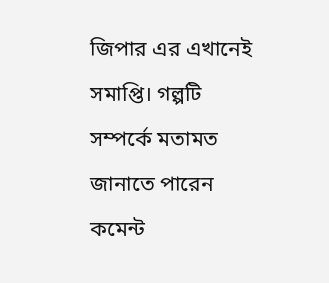জিপার এর এখানেই সমাপ্তি। গল্পটি সম্পর্কে মতামত জানাতে পারেন কমেন্ট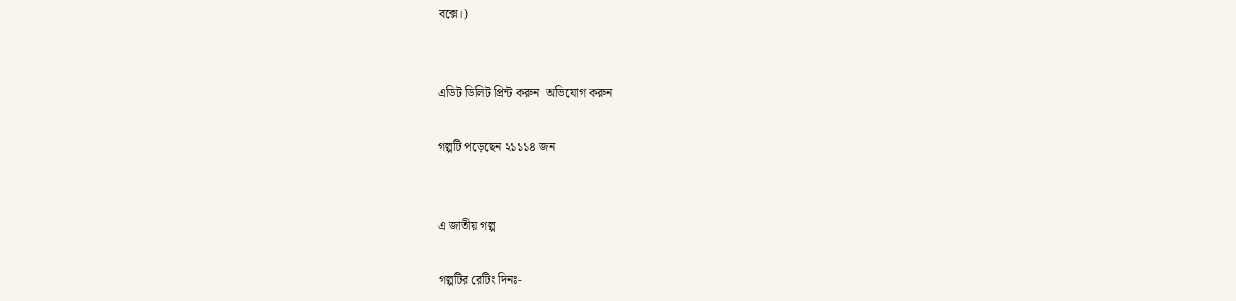বক্সে।)


এডিট ডিলিট প্রিন্ট করুন  অভিযোগ করুন

গল্পটি পড়েছেন ২১১১৪ জন


এ জাতীয় গল্প

গল্পটির রেটিং দিনঃ-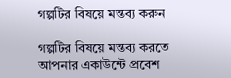গল্পটির বিষয়ে মন্তব্য করুন

গল্পটির বিষয়ে মন্তব্য করতে আপনার একাউন্টে প্রবেশ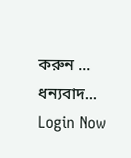করুন ... ধন্যবাদ... Login Now